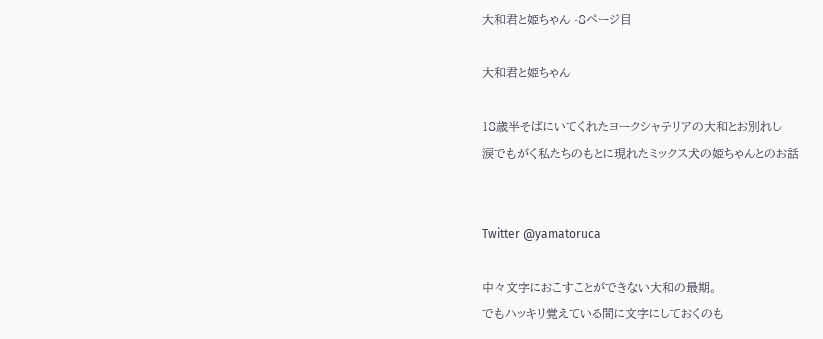大和君と姫ちゃん -8ページ目

大和君と姫ちゃん

18歳半そばにいてくれたヨークシャテリアの大和とお別れし
涙でもがく私たちのもとに現れたミックス犬の姫ちゃんとのお話


Twitter @yamatoruca

中々文字におこすことができない大和の最期。
でもハッキリ覚えている間に文字にしておくのも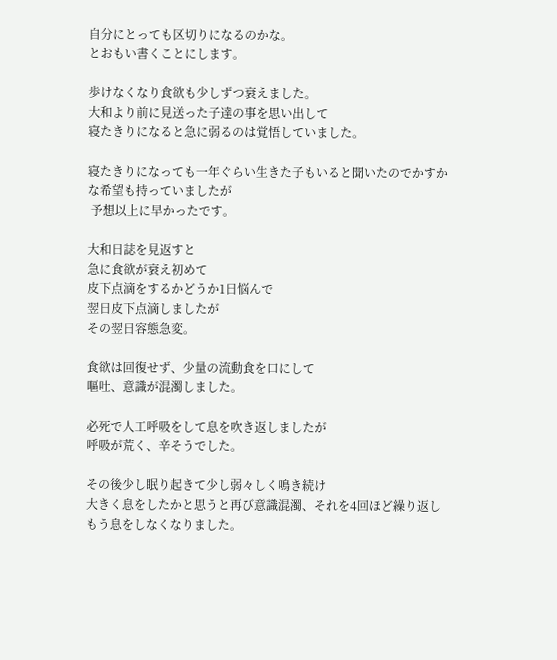自分にとっても区切りになるのかな。
とおもい書くことにします。

歩けなくなり食欲も少しずつ衰えました。
大和より前に見送った子達の事を思い出して
寝たきりになると急に弱るのは覚悟していました。

寝たきりになっても一年ぐらい生きた子もいると聞いたのでかすかな希望も持っていましたが
 予想以上に早かったです。

大和日誌を見返すと
急に食欲が衰え初めて
皮下点滴をするかどうか1日悩んで
翌日皮下点滴しましたが
その翌日容態急変。

食欲は回復せず、少量の流動食を口にして
嘔吐、意識が混濁しました。

必死で人工呼吸をして息を吹き返しましたが
呼吸が荒く、辛そうでした。

その後少し眠り起きて少し弱々しく鳴き続け
大きく息をしたかと思うと再び意識混濁、それを4回ほど繰り返しもう息をしなくなりました。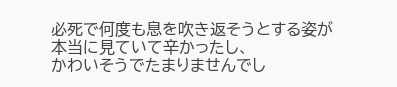必死で何度も息を吹き返そうとする姿が
本当に見ていて辛かったし、
かわいそうでたまりませんでし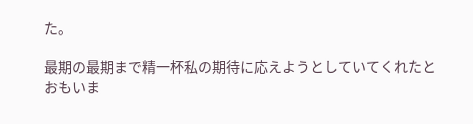た。

最期の最期まで精一杯私の期待に応えようとしていてくれたとおもいま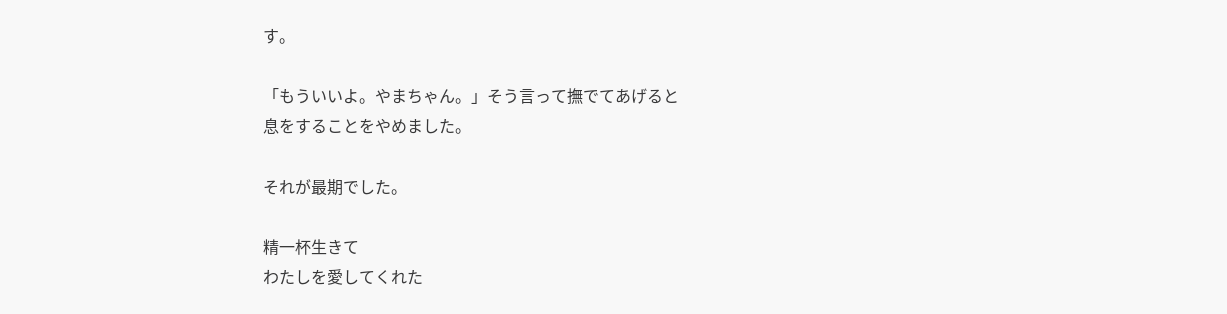す。

「もういいよ。やまちゃん。」そう言って撫でてあげると
息をすることをやめました。

それが最期でした。

精一杯生きて
わたしを愛してくれた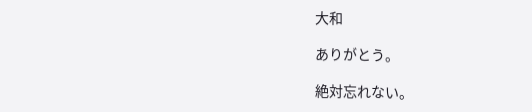大和

ありがとう。

絶対忘れない。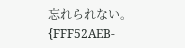忘れられない。
{FFF52AEB-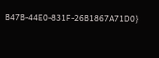B47B-44E0-831F-26B1867A71D0}